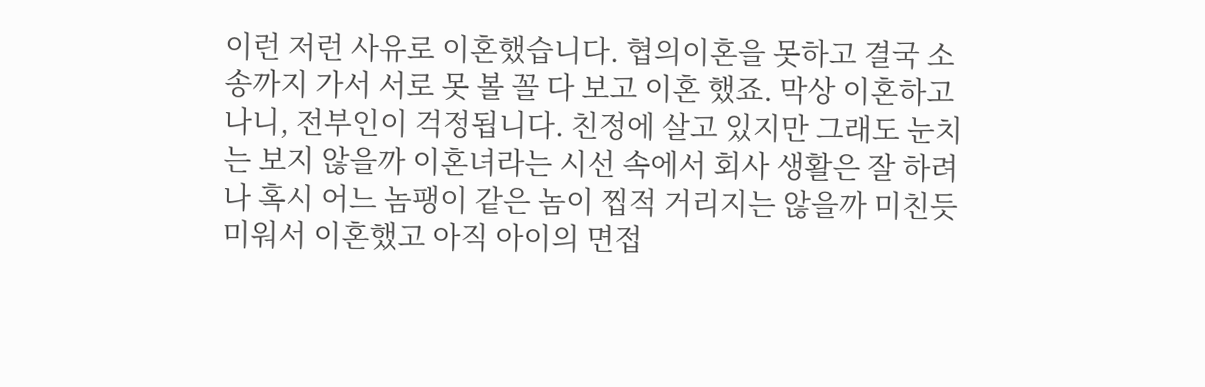이런 저런 사유로 이혼했습니다. 협의이혼을 못하고 결국 소송까지 가서 서로 못 볼 꼴 다 보고 이혼 했죠. 막상 이혼하고 나니, 전부인이 걱정됩니다. 친정에 살고 있지만 그래도 눈치는 보지 않을까 이혼녀라는 시선 속에서 회사 생활은 잘 하려나 혹시 어느 놈팽이 같은 놈이 찝적 거리지는 않을까 미친듯 미워서 이혼했고 아직 아이의 면접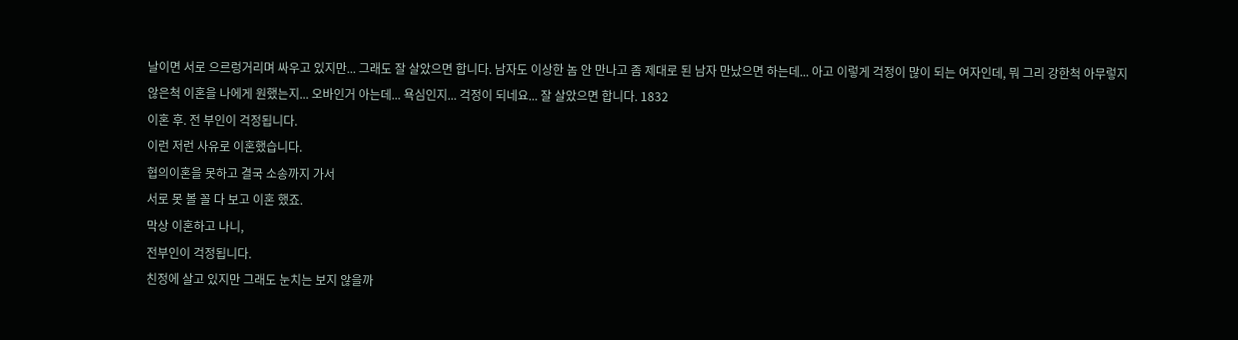날이면 서로 으르렁거리며 싸우고 있지만... 그래도 잘 살았으면 합니다. 남자도 이상한 놈 안 만나고 좀 제대로 된 남자 만났으면 하는데... 아고 이렇게 걱정이 많이 되는 여자인데, 뭐 그리 강한척 아무렇지 않은척 이혼을 나에게 원했는지... 오바인거 아는데... 욕심인지... 걱정이 되네요... 잘 살았으면 합니다. 1832
이혼 후. 전 부인이 걱정됩니다.
이런 저런 사유로 이혼했습니다.
협의이혼을 못하고 결국 소송까지 가서
서로 못 볼 꼴 다 보고 이혼 했죠.
막상 이혼하고 나니,
전부인이 걱정됩니다.
친정에 살고 있지만 그래도 눈치는 보지 않을까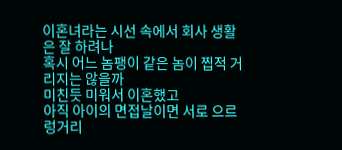이혼녀라는 시선 속에서 회사 생활은 잘 하려나
혹시 어느 놈팽이 같은 놈이 찝적 거리지는 않을까
미친듯 미워서 이혼했고
아직 아이의 면접날이면 서로 으르렁거리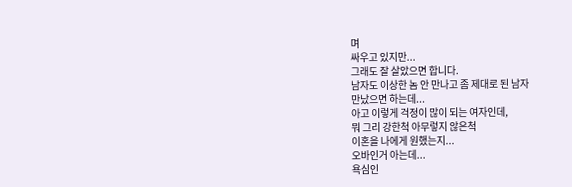며
싸우고 있지만...
그래도 잘 살았으면 합니다.
남자도 이상한 놈 안 만나고 좀 제대로 된 남자
만났으면 하는데...
아고 이렇게 걱정이 많이 되는 여자인데,
뭐 그리 강한척 아무렇지 않은척
이혼을 나에게 원했는지...
오바인거 아는데...
욕심인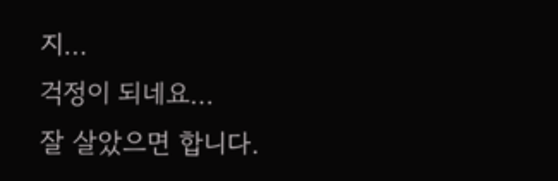지...
걱정이 되네요...
잘 살았으면 합니다.